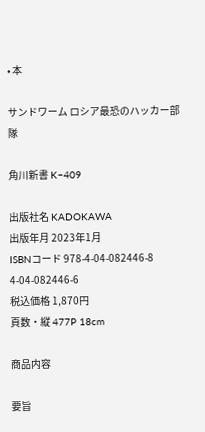• 本

サンドワーム ロシア最恐のハッカー部隊

角川新書 K−409

出版社名 KADOKAWA
出版年月 2023年1月
ISBNコード 978-4-04-082446-8
4-04-082446-6
税込価格 1,870円
頁数・縦 477P 18cm

商品内容

要旨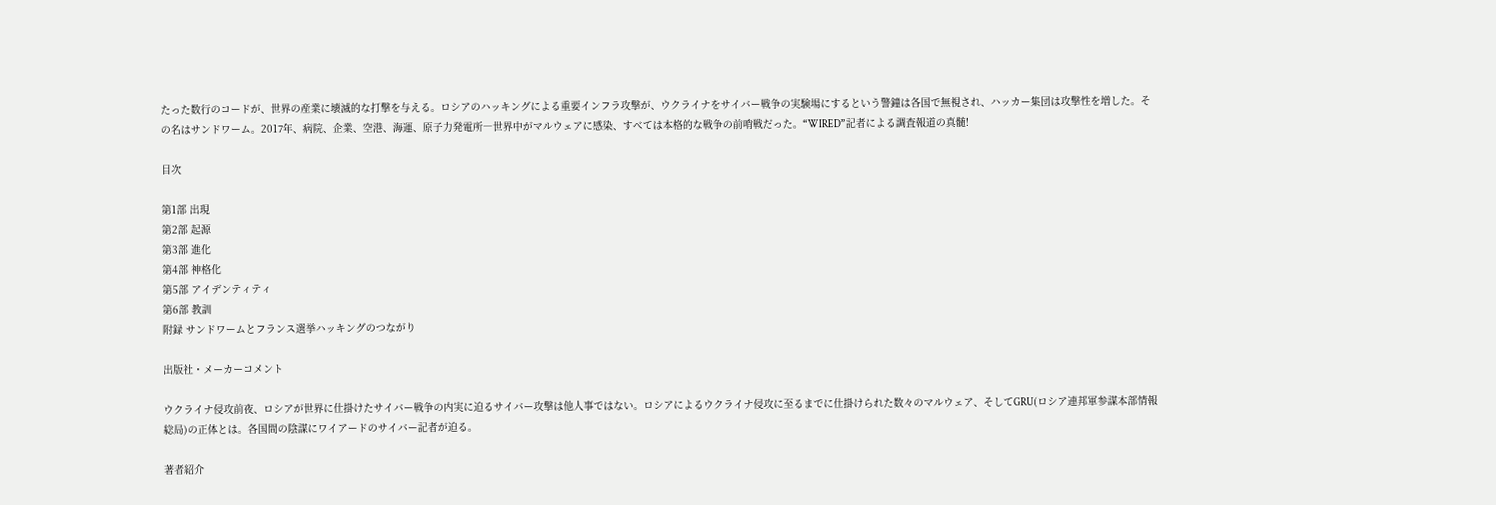たった数行のコードが、世界の産業に壊滅的な打撃を与える。ロシアのハッキングによる重要インフラ攻撃が、ウクライナをサイバー戦争の実験場にするという警鐘は各国で無視され、ハッカー集団は攻撃性を増した。その名はサンドワーム。2017年、病院、企業、空港、海運、原子力発電所―世界中がマルウェアに感染、すべては本格的な戦争の前哨戦だった。“WIRED”記者による調査報道の真髄!

目次

第1部 出現
第2部 起源
第3部 進化
第4部 神格化
第5部 アイデンティティ
第6部 教訓
附録 サンドワームとフランス選挙ハッキングのつながり

出版社・メーカーコメント

ウクライナ侵攻前夜、ロシアが世界に仕掛けたサイバー戦争の内実に迫るサイバー攻撃は他人事ではない。ロシアによるウクライナ侵攻に至るまでに仕掛けられた数々のマルウェア、そしてGRU(ロシア連邦軍参謀本部情報総局)の正体とは。各国間の陰謀にワイアードのサイバー記者が迫る。

著者紹介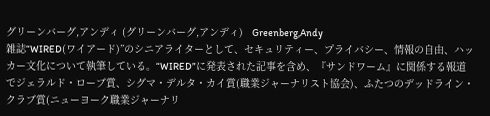グリーンバーグ,アンディ (グリーンバーグ,アンディ)   Greenberg,Andy
雑誌“WIRED(ワイアード)”のシニアライターとして、セキュリティー、プライバシー、情報の自由、ハッカー文化について執筆している。“WIRED”に発表された記事を含め、『サンドワーム』に関係する報道でジェラルド・ローブ賞、シグマ・デルタ・カイ賞(職業ジャーナリスト協会)、ふたつのデッドライン・クラブ賞(ニューヨーク職業ジャーナリ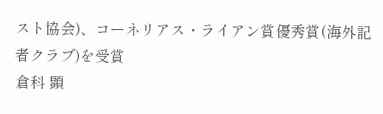スト協会)、コーネリアス・ライアン賞優秀賞(海外記者クラブ)を受賞
倉科 顕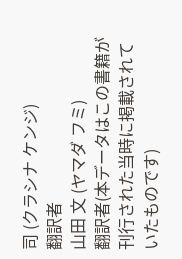司 (クラシナ ケンジ)
翻訳者
山田 文 (ヤマダ フミ)
翻訳者(本データはこの書籍が刊行された当時に掲載されていたものです)